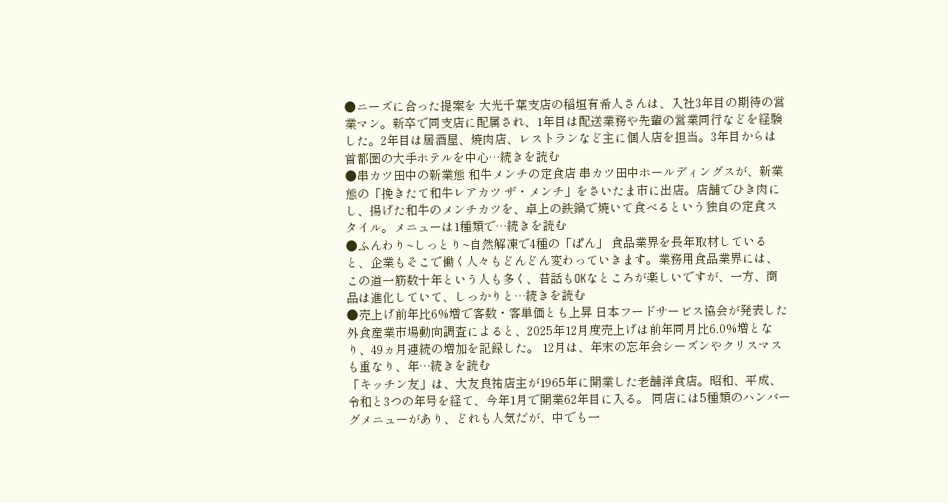●ニーズに合った提案を 大光千葉支店の稲垣有希人さんは、入社3年目の期待の営業マン。新卒で同支店に配属され、1年目は配送業務や先輩の営業同行などを経験した。2年目は居酒屋、焼肉店、レストランなど主に個人店を担当。3年目からは首都圏の大手ホテルを中心…続きを読む
●串カツ田中の新業態 和牛メンチの定食店 串カツ田中ホールディングスが、新業態の「挽きたて和牛レアカツ ザ・メンチ」をさいたま市に出店。店舗でひき肉にし、揚げた和牛のメンチカツを、卓上の鉄鍋で焼いて食べるという独自の定食スタイル。メニューは1種類で…続きを読む
●ふんわり~しっとり~自然解凍で4種の「ぱん」 食品業界を長年取材していると、企業もそこで働く人々もどんどん変わっていきます。業務用食品業界には、この道一筋数十年という人も多く、昔話もOKなところが楽しいですが、一方、商品は進化していて、しっかりと…続きを読む
●売上げ前年比6%増で客数・客単価とも上昇 日本フードサービス協会が発表した外食産業市場動向調査によると、2025年12月度売上げは前年同月比6.0%増となり、49ヵ月連続の増加を記録した。 12月は、年末の忘年会シーズンやクリスマスも重なり、年…続きを読む
「キッチン友」は、大友良祐店主が1965年に開業した老舗洋食店。昭和、平成、令和と3つの年号を経て、今年1月で開業62年目に入る。 同店には5種類のハンバーグメニューがあり、どれも人気だが、中でも一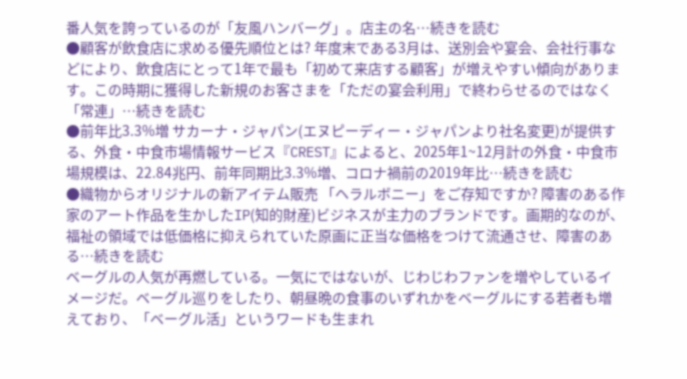番人気を誇っているのが「友風ハンバーグ」。店主の名…続きを読む
●顧客が飲食店に求める優先順位とは? 年度末である3月は、送別会や宴会、会社行事などにより、飲食店にとって1年で最も「初めて来店する顧客」が増えやすい傾向があります。この時期に獲得した新規のお客さまを「ただの宴会利用」で終わらせるのではなく「常連」…続きを読む
●前年比3.3%増 サカーナ・ジャパン(エヌピーディー・ジャパンより社名変更)が提供する、外食・中食市場情報サービス『CREST』によると、2025年1~12月計の外食・中食市場規模は、22.84兆円、前年同期比3.3%増、コロナ禍前の2019年比…続きを読む
●織物からオリジナルの新アイテム販売 「ヘラルボニー」をご存知ですか? 障害のある作家のアート作品を生かしたIP(知的財産)ビジネスが主力のブランドです。画期的なのが、福祉の領域では低価格に抑えられていた原画に正当な価格をつけて流通させ、障害のある…続きを読む
ベーグルの人気が再燃している。一気にではないが、じわじわファンを増やしているイメージだ。ベーグル巡りをしたり、朝昼晩の食事のいずれかをベーグルにする若者も増えており、「ベーグル活」というワードも生まれ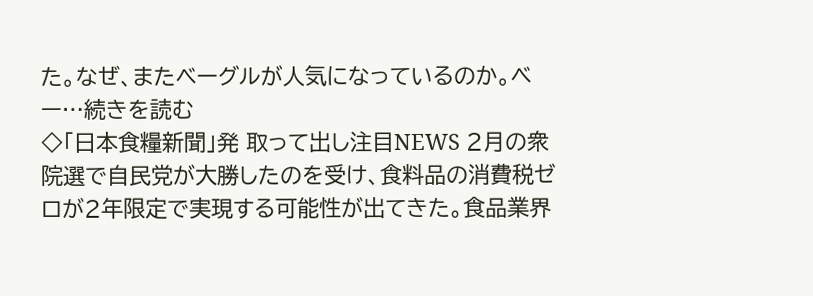た。なぜ、またベーグルが人気になっているのか。ベー…続きを読む
◇「日本食糧新聞」発 取って出し注目NEWS 2月の衆院選で自民党が大勝したのを受け、食料品の消費税ゼロが2年限定で実現する可能性が出てきた。食品業界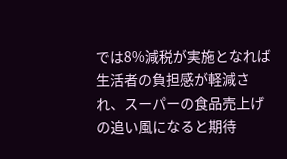では8%減税が実施となれば生活者の負担感が軽減され、スーパーの食品売上げの追い風になると期待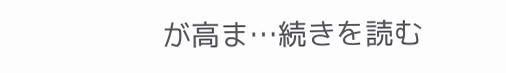が高ま…続きを読む